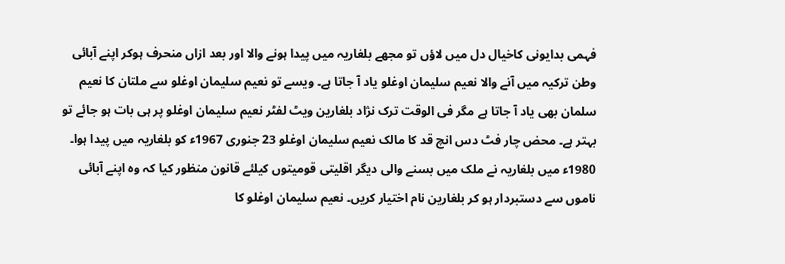فہمی بدایونی کاخیال دل میں لاؤں تو مجھے بلغاریہ میں پیدا ہونے والا اور بعد ازاں منحرف ہوکر اپنے آبائی وطن ترکیہ میں آنے والا نعیم سلیمان اوغلو یاد آ جاتا ہے۔ ویسے تو نعیم سلیمان اوغلو سے ملتان کا نعیم سلمان بھی یاد آ جاتا ہے مگر فی الوقت ترک نژاد بلغارین ویٹ لفٹر نعیم سلیمان اوغلو پر ہی بات ہو جائے تو بہتر ہے۔ محض چار فٹ دس انچ قد کا مالک نعیم سلیمان اوغلو 23 جنوری 1967ء کو بلغاریہ میں پیدا ہوا۔ 1980ء میں بلغاریہ نے ملک میں بسنے والی دیگر اقلیتی قومیتوں کیلئے قانون منظور کیا کہ وہ اپنے آبائی ناموں سے دستبردار ہو کر بلغارین نام اختیار کریں۔ نعیم سلیمان اوغلو کا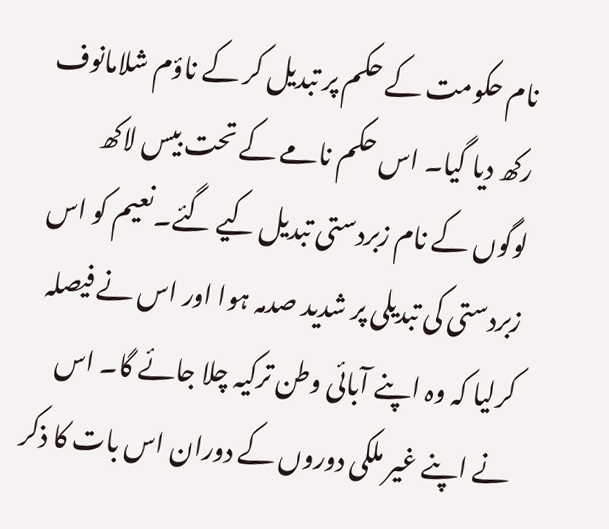نام حکومت کے حکم پر تبدیل کر کے ناؤم شلامانوف رکھ دیا گیا۔ اس حکم نامے کے تحت بیس لاکھ لوگوں کے نام زبردستی تبدیل کیے گئے۔نعیم کو اس زبردستی کی تبدیلی پر شدید صدمہ ہوا اور اس نے فیصلہ کرلیا کہ وہ اپنے آبائی وطن ترکیہ چلا جائے گا۔ اس نے اپنے غیر ملکی دوروں کے دوران اس بات کا ذکر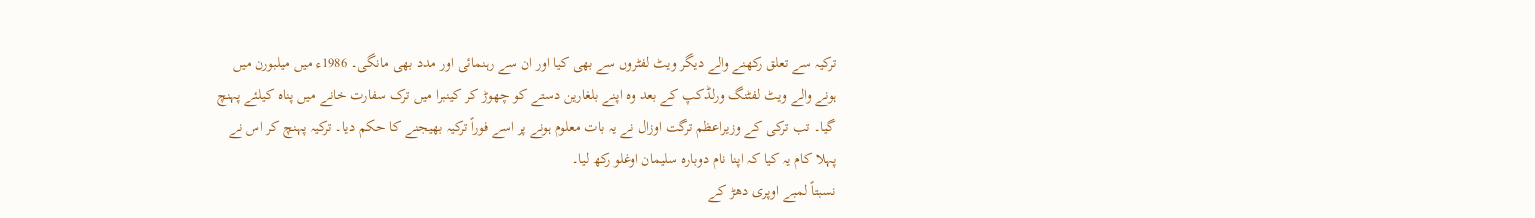ترکیہ سے تعلق رکھنے والے دیگر ویٹ لفٹروں سے بھی کیا اور ان سے رہنمائی اور مدد بھی مانگی۔ 1986ء میں میلبورن میں ہونے والے ویٹ لفٹنگ ورلڈکپ کے بعد وہ اپنے بلغارین دستے کو چھوڑ کر کینبرا میں ترک سفارت خانے میں پناہ کیلئے پہنچ گیا۔ تب ترکی کے وزیراعظم ترگت اوزال نے یہ بات معلوم ہونے پر اسے فوراً ترکیہ بھیجنے کا حکم دیا۔ ترکیہ پہنچ کر اس نے پہلا کام یہ کیا کہ اپنا نام دوبارہ سلیمان اوغلو رکھ لیا۔
نسبتاً لمبے اوپری دھڑ کے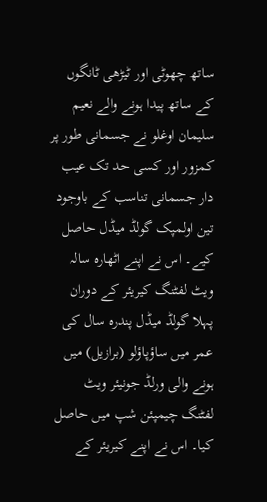ساتھ چھوٹی اور ٹیڑھی ٹانگوں کے ساتھ پیدا ہونے والے نعیم سلیمان اوغلو نے جسمانی طور پر کمزور اور کسی حد تک عیب دار جسمانی تناسب کے باوجود تین اولمپک گولڈ میڈل حاصل کیے۔ اس نے اپنے اٹھارہ سالہ ویٹ لفٹنگ کیریئر کے دوران پہلا گولڈ میڈل پندرہ سال کی عمر میں ساؤپاؤلو (برازیل) میں ہونے والی ورلڈ جونیئر ویٹ لفٹنگ چیمپئن شپ میں حاصل کیا۔ اس نے اپنے کیریئر کے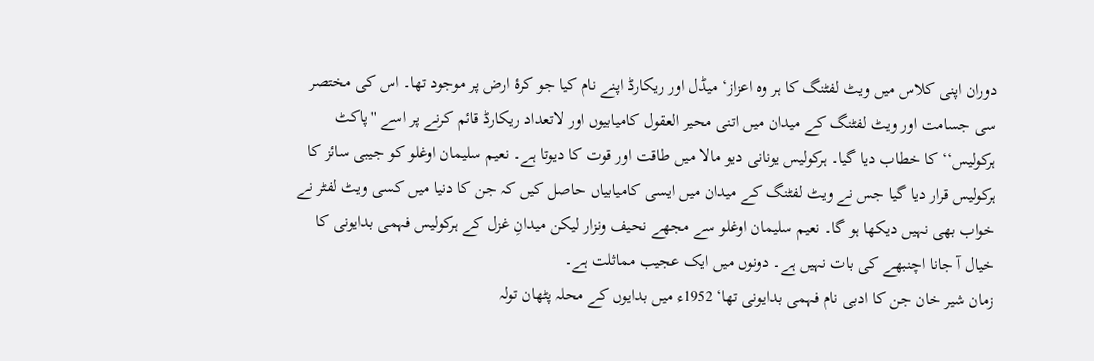دوران اپنی کلاس میں ویٹ لفٹنگ کا ہر وہ اعزاز‘ میڈل اور ریکارڈ اپنے نام کیا جو کرۂ ارض پر موجود تھا۔ اس کی مختصر سی جسامت اور ویٹ لفٹنگ کے میدان میں اتنی محیر العقول کامیابیوں اور لاتعداد ریکارڈ قائم کرنے پر اسے ''پاکٹ ہرکولیس‘‘ کا خطاب دیا گیا۔ ہرکولیس یونانی دیو مالا میں طاقت اور قوت کا دیوتا ہے۔ نعیم سلیمان اوغلو کو جیبی سائز کا ہرکولیس قرار دیا گیا جس نے ویٹ لفٹنگ کے میدان میں ایسی کامیابیاں حاصل کیں کہ جن کا دنیا میں کسی ویٹ لفٹر نے خواب بھی نہیں دیکھا ہو گا۔ نعیم سلیمان اوغلو سے مجھے نحیف ونزار لیکن میدانِ غزل کے ہرکولیس فہمی بدایونی کا خیال آ جانا اچنبھے کی بات نہیں ہے۔ دونوں میں ایک عجیب مماثلت ہے۔
زمان شیر خان جن کا ادبی نام فہمی بدایونی تھا‘ 1952ء میں بدایوں کے محلہ پٹھان تولہ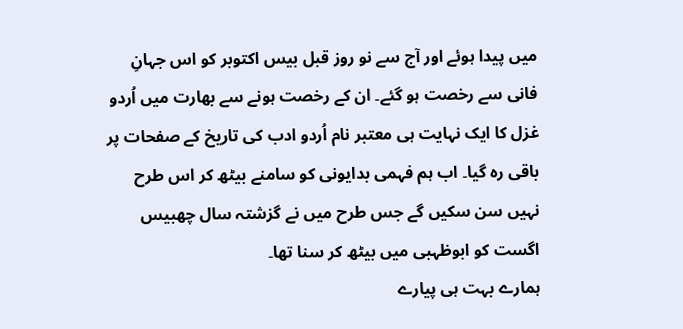میں پیدا ہوئے اور آج سے نو روز قبل بیس اکتوبر کو اس جہانِ فانی سے رخصت ہو گئے۔ ان کے رخصت ہونے سے بھارت میں اُردو غزل کا ایک نہایت ہی معتبر نام اُردو ادب کی تاریخ کے صفحات پر باقی رہ گیا۔ اب ہم فہمی بدایونی کو سامنے بیٹھ کر اس طرح نہیں سن سکیں گے جس طرح میں نے گزشتہ سال چھبیس اگست کو ابوظہبی میں بیٹھ کر سنا تھا۔
ہمارے بہت ہی پیارے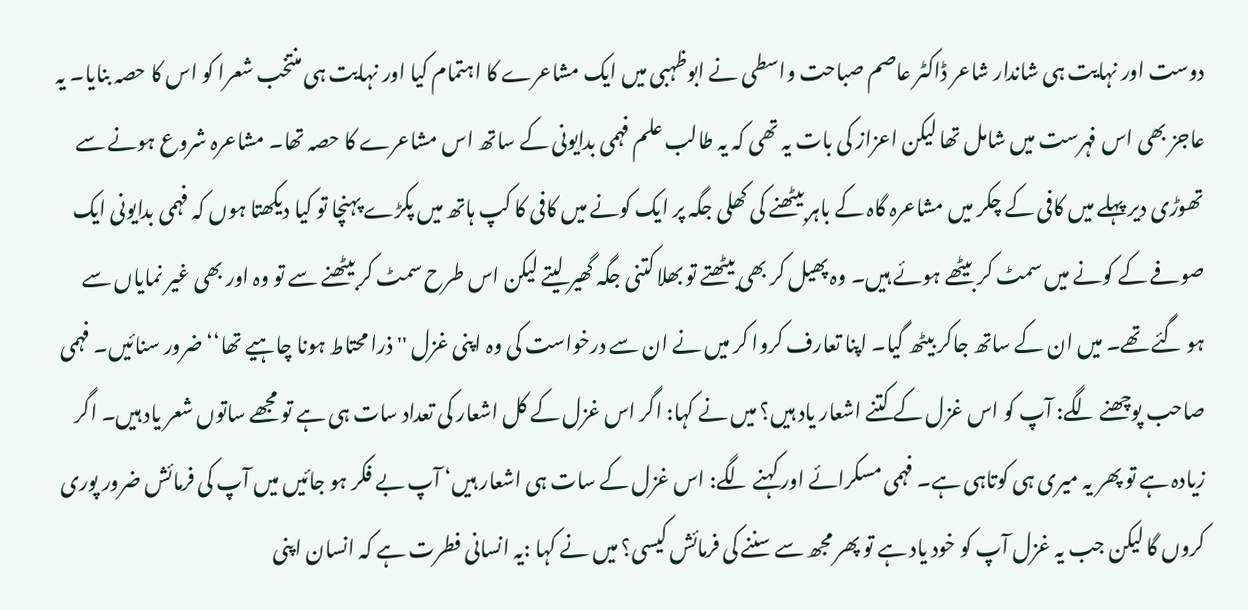دوست اور نہایت ہی شاندار شاعر ڈاکٹر عاصم صباحت واسطی نے ابوظہبی میں ایک مشاعرے کا اہتمام کیا اور نہایت ہی منتخب شعرا کو اس کا حصہ بنایا۔ یہ عاجز بھی اس فہرست میں شامل تھا لیکن اعزاز کی بات یہ تھی کہ یہ طالب علم فہمی بدایونی کے ساتھ اس مشاعرے کا حصہ تھا۔ مشاعرہ شروع ہونے سے تھوڑی دیر پہلے میں کافی کے چکر میں مشاعرہ گاہ کے باہر بیٹھنے کی کھلی جگہ پر ایک کونے میں کافی کا کپ ہاتھ میں پکڑے پہنچا تو کیا دیکھتا ہوں کہ فہمی بدایونی ایک صوفے کے کونے میں سمٹ کر بیٹھے ہوئے ہیں۔ وہ پھیل کر بھی بیٹھتے تو بھلا کتنی جگہ گھیر لیتے لیکن اس طرح سمٹ کر بیٹھنے سے تو وہ اور بھی غیر نمایاں سے ہو گئے تھے۔ میں ان کے ساتھ جاکر بیٹھ گیا۔ اپنا تعارف کروا کر میں نے ان سے درخواست کی وہ اپنی غزل ''ذرا محتاط ہونا چاہیے تھا‘‘ ضرور سنائیں۔ فہمی صاحب پوچھنے لگے: آپ کو اس غزل کے کتنے اشعار یاد ہیں؟ میں نے کہا: اگر اس غزل کے کل اشعار کی تعداد سات ہی ہے تو مجھے ساتوں شعر یاد ہیں۔ اگر زیادہ ہے تو پھر یہ میری ہی کوتاہی ہے۔ فہمی مسکرائے اور کہنے لگے: اس غزل کے سات ہی اشعار ہیں‘ آپ بے فکر ہو جائیں میں آپ کی فرمائش ضرور پوری کروں گا لیکن جب یہ غزل آپ کو خود یاد ہے تو پھر مجھ سے سننے کی فرمائش کیسی؟ میں نے کہا :یہ انسانی فطرت ہے کہ انسان اپنی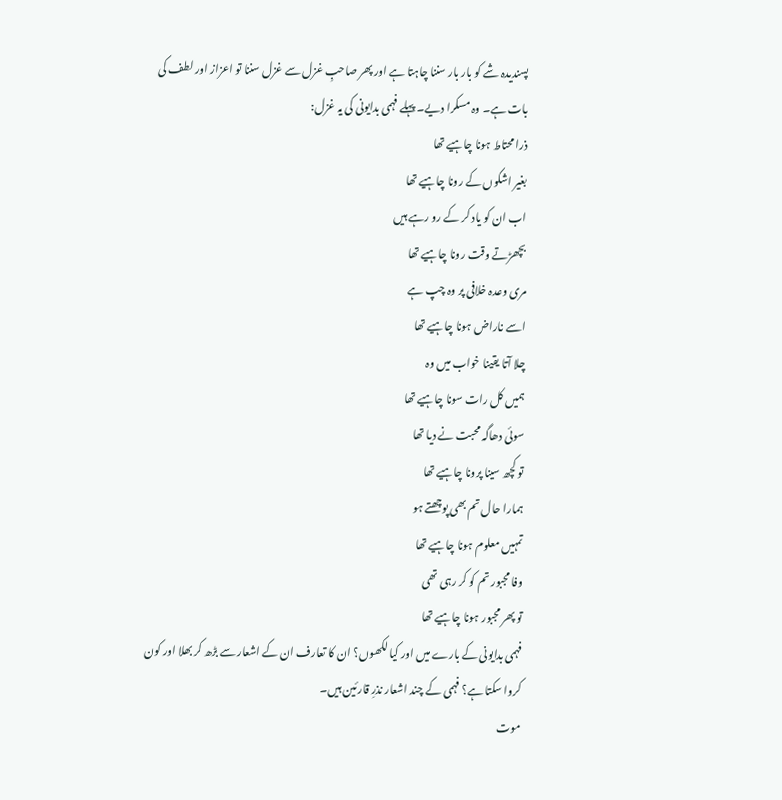پسندیدہ شے کو بار بار سننا چاہتا ہے اور پھر صاحبِ غزل سے غزل سننا تو اعزاز اور لطف کی بات ہے۔ وہ مسکرا دیے۔ پہلے فہمی بدایونی کی یہ غزل:
ذرا محتاط ہونا چاہیے تھا
بغیر اشکوں کے رونا چاہیے تھا
اب ان کو یاد کر کے رو رہے ہیں
بچھڑتے وقت رونا چاہیے تھا
مری وعدہ خلافی پر وہ چپ ہے
اسے ناراض ہونا چاہیے تھا
چلا آتا یقینا خواب میں وہ
ہمیں کل رات سونا چاہیے تھا
سوئی دھاگہ محبت نے دیا تھا
تو کچھ سینا پرونا چاہیے تھا
ہمارا حال تم بھی پوچھتے ہو
تمہیں معلوم ہونا چاہیے تھا
وفا مجبور تم کو کر رہی تھی
تو پھر مجبور ہونا چاہیے تھا
فہمی بدایونی کے بارے میں اور کیا لکھوں؟ ان کا تعارف ان کے اشعار سے بڑھ کر بھلا اور کون کروا سکتا ہے؟ فہمی کے چند اشعار نذرِ قارئین ہیں۔
موت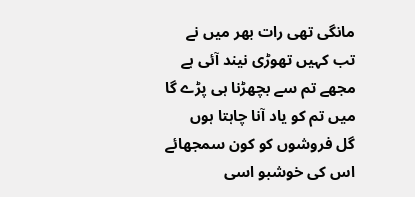مانگی تھی رات بھر میں نے
تب کہیں تھوڑی نیند آئی ہے
مجھے تم سے بچھڑنا ہی پڑے گا
میں تم کو یاد آنا چاہتا ہوں
گل فروشوں کو کون سمجھائے
اس کی خوشبو اسی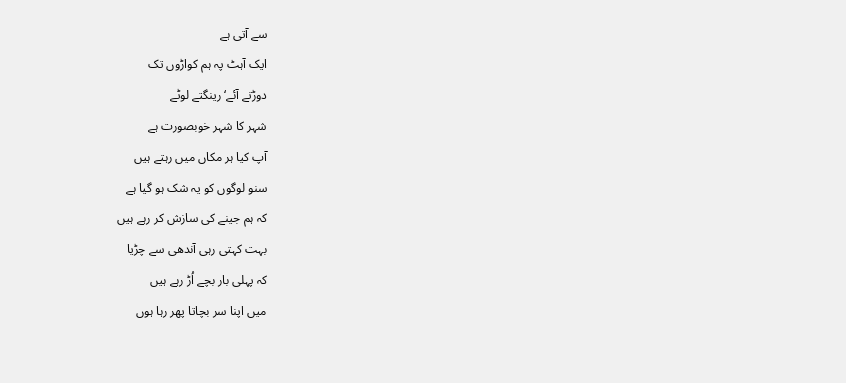سے آتی ہے
ایک آہٹ پہ ہم کواڑوں تک
دوڑتے آئے‘ رینگتے لوٹے
شہر کا شہر خوبصورت ہے
آپ کیا ہر مکاں میں رہتے ہیں
سنو لوگوں کو یہ شک ہو گیا ہے
کہ ہم جینے کی سازش کر رہے ہیں
بہت کہتی رہی آندھی سے چڑیا
کہ پہلی بار بچے اُڑ رہے ہیں
میں اپنا سر بچاتا پھر رہا ہوں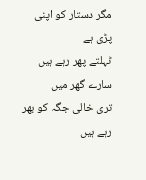مگر دستار کو اپنی پڑی ہے
ٹہلتے پھر رہے ہیں سارے گھر میں
تری خالی جگہ کو بھر رہے ہیں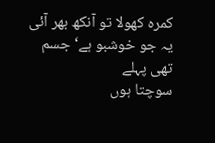کمرہ کھولا تو آنکھ بھر آئی
یہ جو خوشبو ہے‘ جسم تھی پہلے
سوچتا ہوں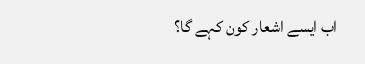اب ایسے اشعار کون کہے گا؟